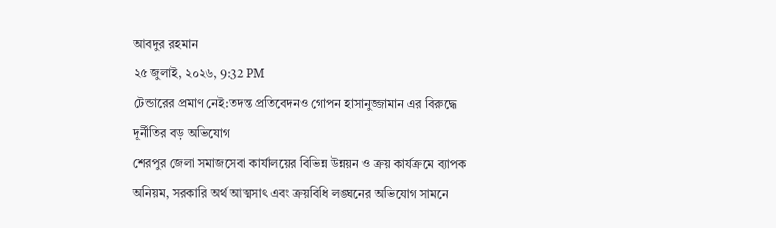আবদুর রহমান
২৫ জুলাই, ২০২৬, 9:32 PM
টেন্ডারের প্রমাণ নেই:তদন্ত প্রতিবেদনও গোপন হাসানুজ্জামান এর বিরুদ্ধে দূর্নীতির বড় অভিযোগ
শেরপুর জেলা সমাজসেবা কার্যালয়ের বিভিন্ন উন্নয়ন ও ক্রয় কার্যক্রমে ব্যাপক অনিয়ম, সরকারি অর্থ আত্মসাৎ এবং ক্রয়বিধি লঙ্ঘনের অভিযোগ সামনে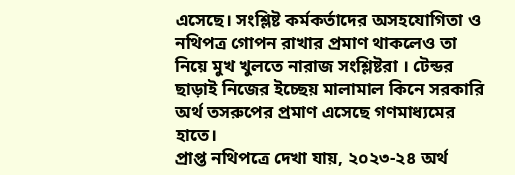এসেছে। সংশ্লিষ্ট কর্মকর্তাদের অসহযোগিতা ও নথিপত্র গোপন রাখার প্রমাণ থাকলেও তা নিয়ে মুখ খুলতে নারাজ সংশ্লিষ্টরা । টেন্ডর ছাড়াই নিজের ইচ্ছেয় মালামাল কিনে সরকারি অর্থ তসরুপের প্রমাণ এসেছে গণমাধ্যমের হাতে।
প্রাপ্ত নথিপত্রে দেখা যায়, ২০২৩-২৪ অর্থ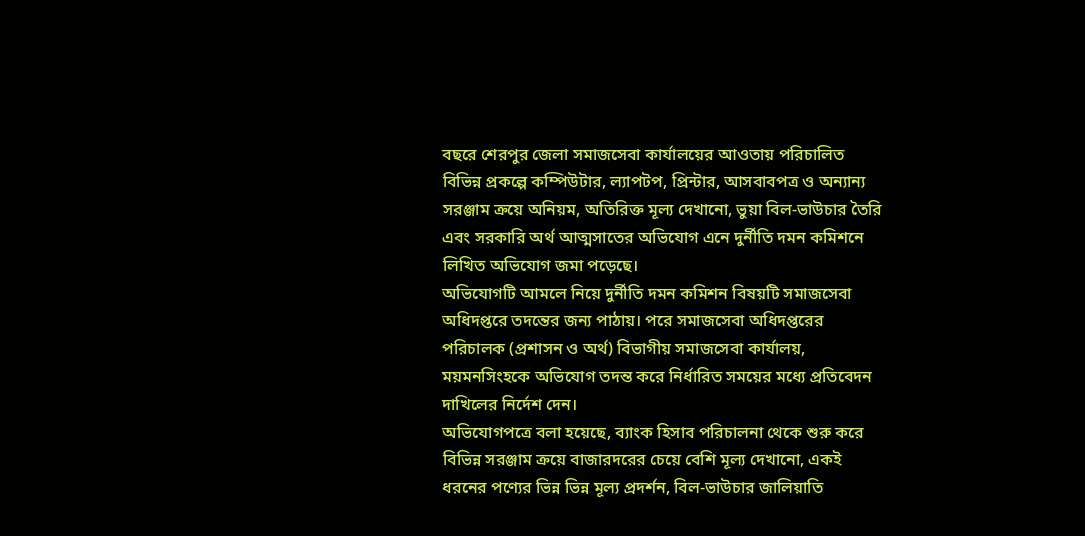বছরে শেরপুর জেলা সমাজসেবা কার্যালয়ের আওতায় পরিচালিত বিভিন্ন প্রকল্পে কম্পিউটার, ল্যাপটপ, প্রিন্টার, আসবাবপত্র ও অন্যান্য সরঞ্জাম ক্রয়ে অনিয়ম, অতিরিক্ত মূল্য দেখানো, ভুয়া বিল-ভাউচার তৈরি এবং সরকারি অর্থ আত্মসাতের অভিযোগ এনে দুর্নীতি দমন কমিশনে লিখিত অভিযোগ জমা পড়েছে।
অভিযোগটি আমলে নিয়ে দুর্নীতি দমন কমিশন বিষয়টি সমাজসেবা অধিদপ্তরে তদন্তের জন্য পাঠায়। পরে সমাজসেবা অধিদপ্তরের পরিচালক (প্রশাসন ও অর্থ) বিভাগীয় সমাজসেবা কার্যালয়, ময়মনসিংহকে অভিযোগ তদন্ত করে নির্ধারিত সময়ের মধ্যে প্রতিবেদন দাখিলের নির্দেশ দেন।
অভিযোগপত্রে বলা হয়েছে, ব্যাংক হিসাব পরিচালনা থেকে শুরু করে বিভিন্ন সরঞ্জাম ক্রয়ে বাজারদরের চেয়ে বেশি মূল্য দেখানো, একই ধরনের পণ্যের ভিন্ন ভিন্ন মূল্য প্রদর্শন, বিল-ভাউচার জালিয়াতি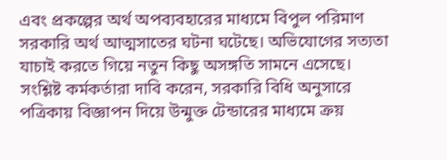এবং প্রকল্পের অর্থ অপব্যবহারের মাধ্যমে বিপুল পরিমাণ সরকারি অর্থ আত্মসাতের ঘটনা ঘটেছে। অভিযোগের সত্যতা যাচাই করতে গিয়ে নতুন কিছু অসঙ্গতি সামনে এসেছে।
সংশ্লিষ্ট কর্মকর্তারা দাবি করেন, সরকারি বিধি অনুসারে পত্রিকায় বিজ্ঞাপন দিয়ে উন্মুক্ত টেন্ডারের মাধ্যমে ক্রয়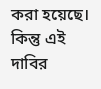করা হয়েছে। কিন্তু এই দাবির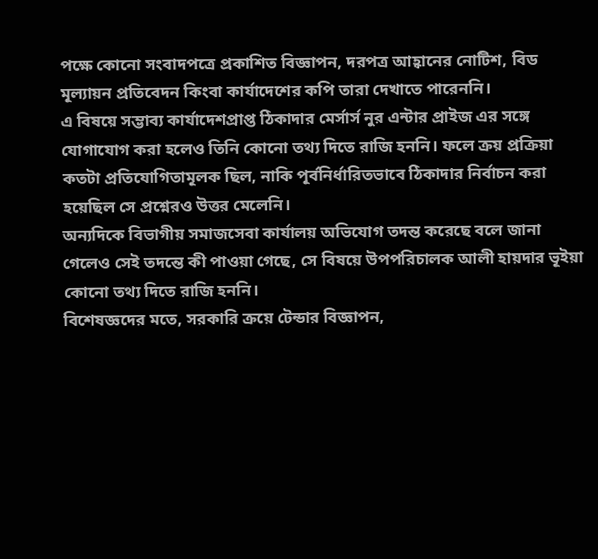পক্ষে কোনো সংবাদপত্রে প্রকাশিত বিজ্ঞাপন, দরপত্র আহ্বানের নোটিশ, বিড মূল্যায়ন প্রতিবেদন কিংবা কার্যাদেশের কপি তারা দেখাতে পারেননি।
এ বিষয়ে সম্ভাব্য কার্যাদেশপ্রাপ্ত ঠিকাদার মের্সার্স নুর এন্টার প্রাইজ এর সঙ্গে যোগাযোগ করা হলেও তিনি কোনো তথ্য দিতে রাজি হননি। ফলে ক্রয় প্রক্রিয়া কতটা প্রতিযোগিতামূলক ছিল, নাকি পূর্বনির্ধারিতভাবে ঠিকাদার নির্বাচন করা হয়েছিল সে প্রশ্নেরও উত্তর মেলেনি।
অন্যদিকে বিভাগীয় সমাজসেবা কার্যালয় অভিযোগ তদন্ত করেছে বলে জানা গেলেও সেই তদন্তে কী পাওয়া গেছে, সে বিষয়ে উপপরিচালক আলী হায়দার ভূইয়া কোনো তথ্য দিতে রাজি হননি।
বিশেষজ্ঞদের মতে, সরকারি ক্রয়ে টেন্ডার বিজ্ঞাপন,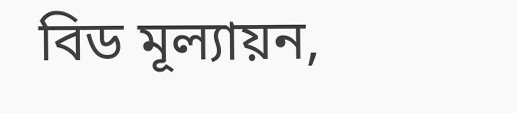বিড মূল্যায়ন,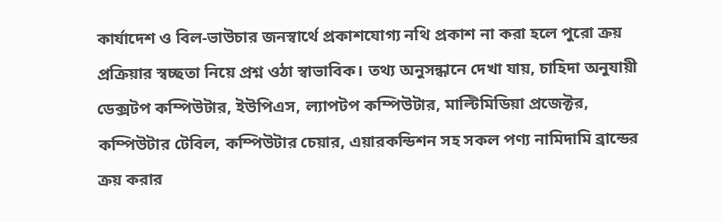কার্যাদেশ ও বিল-ভাউচার জনস্বার্থে প্রকাশযোগ্য নথি প্রকাশ না করা হলে পুরো ক্রয় প্রক্রিয়ার স্বচ্ছতা নিয়ে প্রশ্ন ওঠা স্বাভাবিক। তথ্য অনুসন্ধানে দেখা যায়, চাহিদা অনুযায়ী ডেক্সটপ কম্পিউটার, ইউপিএস, ল্যাপটপ কম্পিউটার, মাল্টিমিডিয়া প্রজেক্টর, কম্পিউটার টেবিল, কম্পিউটার চেয়ার, এয়ারকন্ডিশন সহ সকল পণ্য নামিদামি ব্রান্ডের ক্রয় করার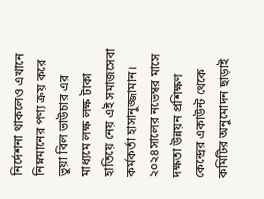নির্দেশনা থাকলেও এখানে নিম্নমানের পণ্য ক্রয় করে ভুয়া বিল ভাউচার এর মাধ্যমে লক্ষ লক্ষ টাকা হাতিয়ে নেয় এই সমাজসেবা কর্মকর্তা হাসানুজ্জামান। ২০২৪সালের নভেম্বর মাসে দক্ষতা উন্নয়ন প্রশিক্ষণ কেন্দ্রের একাউন্ট থেকে কমিটির অনুমোদন ছাড়াই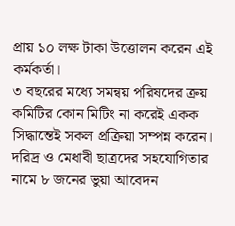প্রায় ১০ লক্ষ টাকা উত্তোলন করেন এই কর্মকর্তা।
৩ বছরের মধ্যে সমন্বয় পরিষদের ক্রয় কমিটির কোন মিটিং না করেই একক সিদ্ধান্তেই সকল প্রক্রিয়া সম্পন্ন করেন। দরিদ্র ও মেধাবী ছাত্রদের সহযোগিতার নামে ৮ জনের ভুয়া আবেদন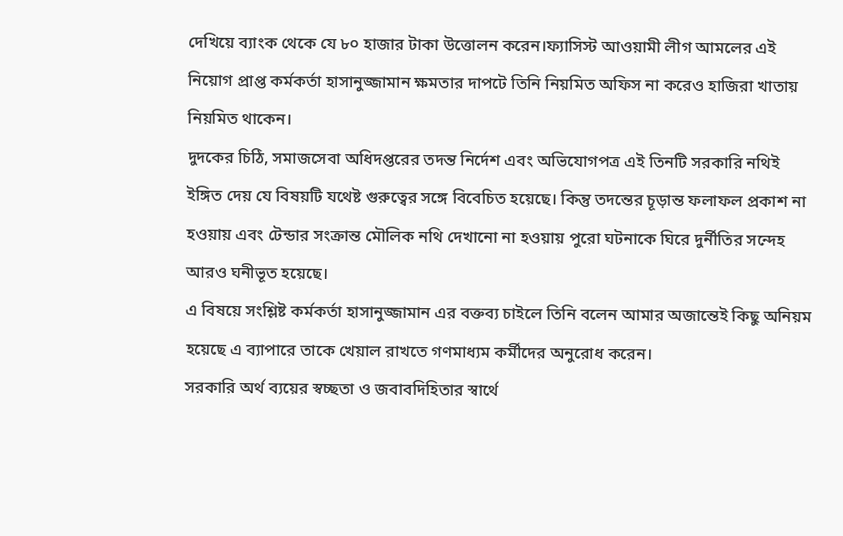দেখিয়ে ব্যাংক থেকে যে ৮০ হাজার টাকা উত্তোলন করেন।ফ্যাসিস্ট আওয়ামী লীগ আমলের এই নিয়োগ প্রাপ্ত কর্মকর্তা হাসানুজ্জামান ক্ষমতার দাপটে তিনি নিয়মিত অফিস না করেও হাজিরা খাতায় নিয়মিত থাকেন।
দুদকের চিঠি, সমাজসেবা অধিদপ্তরের তদন্ত নির্দেশ এবং অভিযোগপত্র এই তিনটি সরকারি নথিই ইঙ্গিত দেয় যে বিষয়টি যথেষ্ট গুরুত্বের সঙ্গে বিবেচিত হয়েছে। কিন্তু তদন্তের চূড়ান্ত ফলাফল প্রকাশ না হওয়ায় এবং টেন্ডার সংক্রান্ত মৌলিক নথি দেখানো না হওয়ায় পুরো ঘটনাকে ঘিরে দুর্নীতির সন্দেহ আরও ঘনীভূত হয়েছে।
এ বিষয়ে সংশ্লিষ্ট কর্মকর্তা হাসানুজ্জামান এর বক্তব্য চাইলে তিনি বলেন আমার অজান্তেই কিছু অনিয়ম হয়েছে এ ব্যাপারে তাকে খেয়াল রাখতে গণমাধ্যম কর্মীদের অনুরোধ করেন।
সরকারি অর্থ ব্যয়ের স্বচ্ছতা ও জবাবদিহিতার স্বার্থে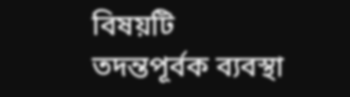বিষয়টি তদন্তপূর্বক ব্যবস্থা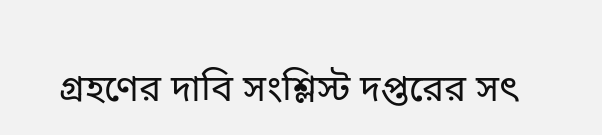গ্রহণের দাবি সংশ্লিস্ট দপ্তরের সৎ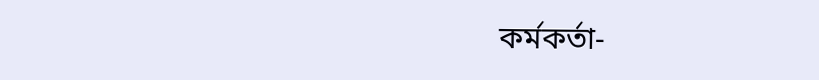কর্মকর্তা-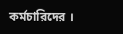কর্মচারিদের ।